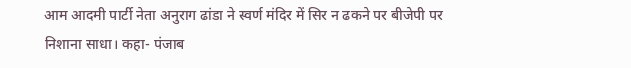आम आदमी पार्टी नेता अनुराग ढांडा ने स्वर्ण मंदिर में सिर न ढकने पर बीजेपी पर निशाना साधा। कहा- पंजाब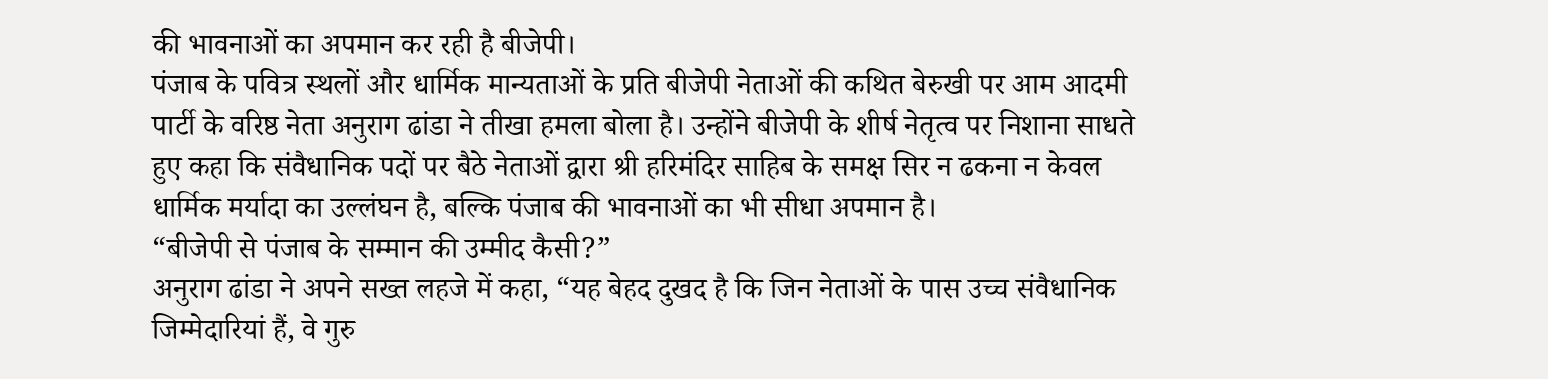की भावनाओं का अपमान कर रही है बीजेपी।
पंजाब के पवित्र स्थलों और धार्मिक मान्यताओं के प्रति बीजेपी नेताओं की कथित बेरुखी पर आम आदमी पार्टी के वरिष्ठ नेता अनुराग ढांडा ने तीखा हमला बोला है। उन्होंने बीजेपी के शीर्ष नेतृत्व पर निशाना साधते हुए कहा कि संवैधानिक पदों पर बैठे नेताओं द्वारा श्री हरिमंदिर साहिब के समक्ष सिर न ढकना न केवल धार्मिक मर्यादा का उल्लंघन है, बल्कि पंजाब की भावनाओं का भी सीधा अपमान है।
“बीजेपी से पंजाब के सम्मान की उम्मीद कैसी?”
अनुराग ढांडा ने अपने सख्त लहजे में कहा, “यह बेहद दुखद है कि जिन नेताओं के पास उच्च संवैधानिक जिम्मेदारियां हैं, वे गुरु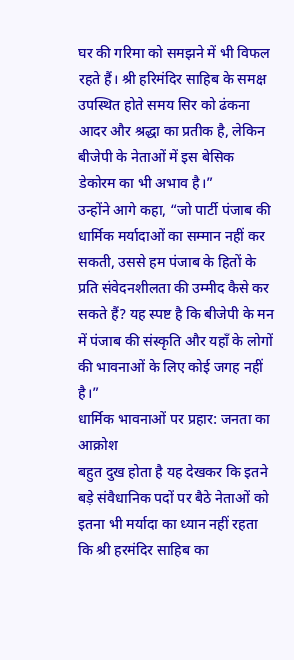घर की गरिमा को समझने में भी विफल रहते हैं। श्री हरिमंदिर साहिब के समक्ष उपस्थित होते समय सिर को ढंकना आदर और श्रद्धा का प्रतीक है, लेकिन बीजेपी के नेताओं में इस बेसिक डेकोरम का भी अभाव है।”
उन्होंने आगे कहा, “जो पार्टी पंजाब की धार्मिक मर्यादाओं का सम्मान नहीं कर सकती, उससे हम पंजाब के हितों के प्रति संवेदनशीलता की उम्मीद कैसे कर सकते हैं? यह स्पष्ट है कि बीजेपी के मन में पंजाब की संस्कृति और यहाँ के लोगों की भावनाओं के लिए कोई जगह नहीं है।”
धार्मिक भावनाओं पर प्रहार: जनता का आक्रोश
बहुत दुख होता है यह देखकर कि इतने बड़े संवैधानिक पदों पर बैठे नेताओं को इतना भी मर्यादा का ध्यान नहीं रहता कि श्री हरमंदिर साहिब का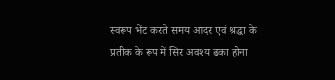स्वरूप भेंट करते समय आदर एवं श्रद्धा के प्रतीक के रूप में सिर अवश्य ढका होना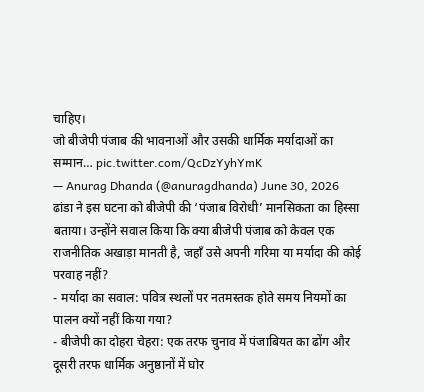चाहिए।
जो बीजेपी पंजाब की भावनाओं और उसकी धार्मिक मर्यादाओं का सम्मान… pic.twitter.com/QcDzYyhYmK
— Anurag Dhanda (@anuragdhanda) June 30, 2026
ढांडा ने इस घटना को बीजेपी की ‘पंजाब विरोधी’ मानसिकता का हिस्सा बताया। उन्होंने सवाल किया कि क्या बीजेपी पंजाब को केवल एक राजनीतिक अखाड़ा मानती है, जहाँ उसे अपनी गरिमा या मर्यादा की कोई परवाह नहीं?
- मर्यादा का सवाल: पवित्र स्थलों पर नतमस्तक होते समय नियमों का पालन क्यों नहीं किया गया?
- बीजेपी का दोहरा चेहरा: एक तरफ चुनाव में पंजाबियत का ढोंग और दूसरी तरफ धार्मिक अनुष्ठानों में घोर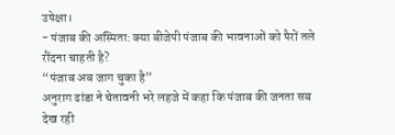उपेक्षा।
- पंजाब की अस्मिता: क्या बीजेपी पंजाब की भावनाओं को पैरों तले रौंदना चाहती है?
“पंजाब अब जाग चुका है”
अनुराग ढांडा ने चेतावनी भरे लहजे में कहा कि पंजाब की जनता सब देख रही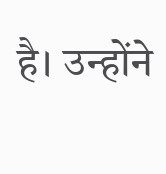है। उन्होंने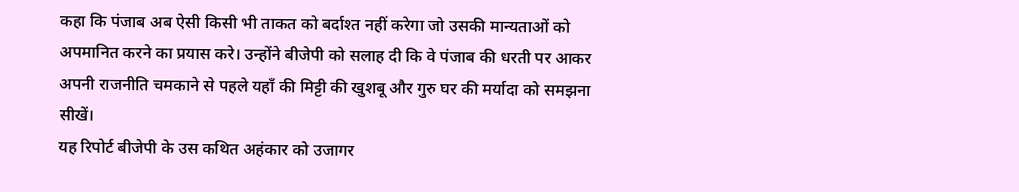कहा कि पंजाब अब ऐसी किसी भी ताकत को बर्दाश्त नहीं करेगा जो उसकी मान्यताओं को अपमानित करने का प्रयास करे। उन्होंने बीजेपी को सलाह दी कि वे पंजाब की धरती पर आकर अपनी राजनीति चमकाने से पहले यहाँ की मिट्टी की खुशबू और गुरु घर की मर्यादा को समझना सीखें।
यह रिपोर्ट बीजेपी के उस कथित अहंकार को उजागर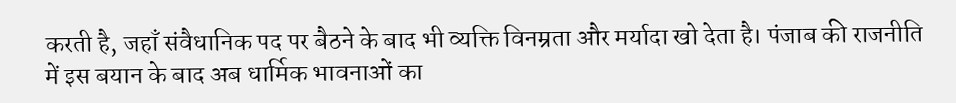करती है, जहाँ संवैधानिक पद पर बैठने के बाद भी व्यक्ति विनम्रता और मर्यादा खो देता है। पंजाब की राजनीति में इस बयान के बाद अब धार्मिक भावनाओं का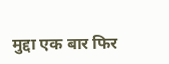मुद्दा एक बार फिर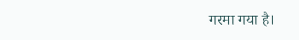गरमा गया है।